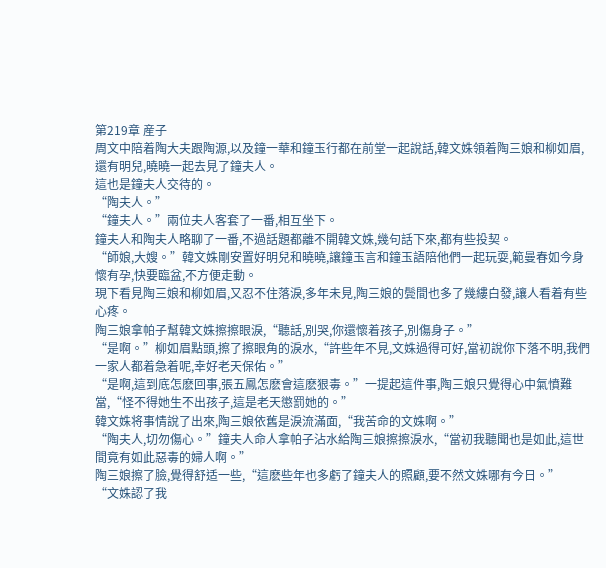第219章 産子
周文中陪着陶大夫跟陶源,以及鐘一華和鐘玉行都在前堂一起說話,韓文姝領着陶三娘和柳如眉,還有明兒,曉曉一起去見了鐘夫人。
這也是鐘夫人交待的。
“陶夫人。”
“鐘夫人。”兩位夫人客套了一番,相互坐下。
鐘夫人和陶夫人略聊了一番,不過話題都離不開韓文姝,幾句話下來,都有些投契。
“師娘,大嫂。”韓文姝剛安置好明兒和曉曉,讓鐘玉言和鐘玉語陪他們一起玩耍,範曼春如今身懷有孕,快要臨盆,不方便走動。
現下看見陶三娘和柳如眉,又忍不住落淚,多年未見,陶三娘的鬓間也多了幾縷白發,讓人看着有些心疼。
陶三娘拿帕子幫韓文姝擦擦眼淚,“聽話,別哭,你還懷着孩子,別傷身子。”
“是啊。”柳如眉點頭,擦了擦眼角的淚水,“許些年不見,文姝過得可好,當初說你下落不明,我們一家人都着急着呢,幸好老天保佑。”
“是啊,這到底怎麽回事,張五鳳怎麽會這麽狠毒。”一提起這件事,陶三娘只覺得心中氣憤難當,“怪不得她生不出孩子,這是老天懲罰她的。”
韓文姝将事情說了出來,陶三娘依舊是淚流滿面,“我苦命的文姝啊。”
“陶夫人,切勿傷心。”鐘夫人命人拿帕子沾水給陶三娘擦擦淚水,“當初我聽聞也是如此,這世間竟有如此惡毒的婦人啊。”
陶三娘擦了臉,覺得舒适一些,“這麽些年也多虧了鐘夫人的照顧,要不然文姝哪有今日。”
“文姝認了我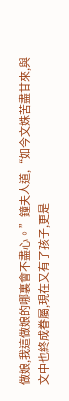做娘,我這做娘的哪裏會不盡心。”鐘夫人道,“如今文姝苦盡甘來,與文中也終成眷屬,現在又有了孩子,更是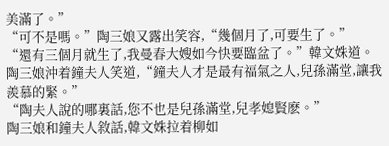美滿了。”
“可不是嗎。”陶三娘又露出笑容,“幾個月了,可要生了。”
“還有三個月就生了,我曼春大嫂如今快要臨盆了。”韓文姝道。
陶三娘沖着鐘夫人笑道,“鐘夫人才是最有福氣之人,兒孫滿堂,讓我羨慕的緊。”
“陶夫人說的哪裏話,您不也是兒孫滿堂,兒孝媳賢麽。”
陶三娘和鐘夫人敘話,韓文姝拉着柳如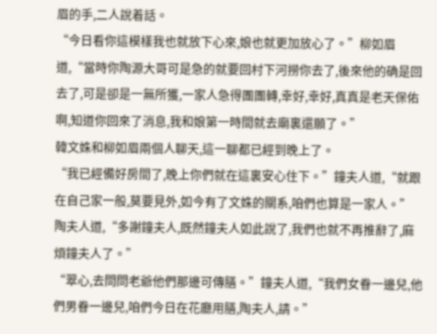眉的手,二人說着話。
“今日看你這模樣我也就放下心來,娘也就更加放心了。”柳如眉道,“當時你陶源大哥可是急的就要回村下河撈你去了,後來他的确是回去了,可是卻是一無所獲,一家人急得團團轉,幸好,幸好,真真是老天保佑啊,知道你回來了消息,我和娘第一時間就去廟裏還願了。”
韓文姝和柳如眉兩個人聊天,這一聊都已經到晚上了。
“我已經備好房間了,晚上你們就在這裏安心住下。”鐘夫人道,“就跟在自己家一般,莫要見外,如今有了文姝的關系,咱們也算是一家人。”
陶夫人道,“多謝鐘夫人,既然鐘夫人如此說了,我們也就不再推辭了,麻煩鐘夫人了。”
“翠心,去問問老爺他們那邊可傳膳。”鐘夫人道,“我們女眷一邊兒,他們男眷一邊兒,咱們今日在花廳用膳,陶夫人,請。”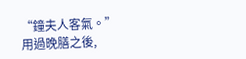“鐘夫人客氣。”
用過晚膳之後,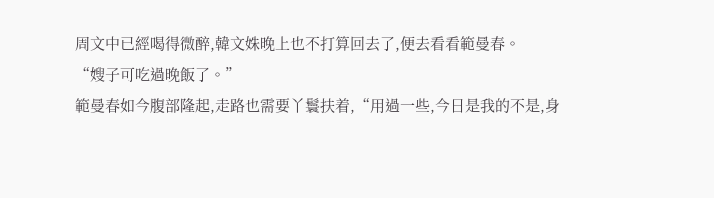周文中已經喝得微醉,韓文姝晚上也不打算回去了,便去看看範曼春。
“嫂子可吃過晚飯了。”
範曼春如今腹部隆起,走路也需要丫鬟扶着,“用過一些,今日是我的不是,身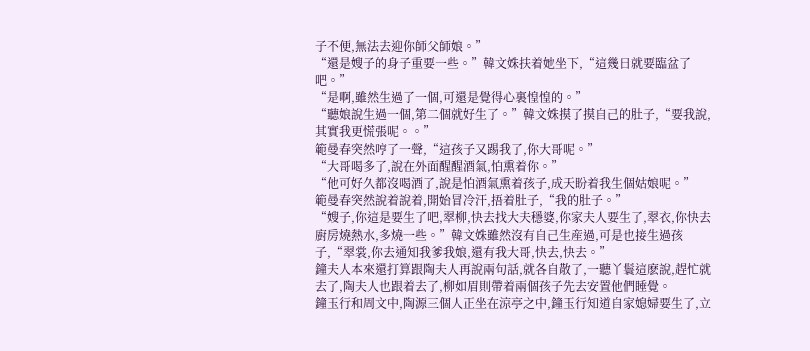子不便,無法去迎你師父師娘。”
“還是嫂子的身子重要一些。”韓文姝扶着她坐下,“這幾日就要臨盆了吧。”
“是啊,雖然生過了一個,可還是覺得心裏惶惶的。”
“聽娘說生過一個,第二個就好生了。”韓文姝摸了摸自己的肚子,“要我說,其實我更慌張呢。。”
範曼春突然哼了一聲,“這孩子又踢我了,你大哥呢。”
“大哥喝多了,說在外面醒醒酒氣,怕熏着你。”
“他可好久都沒喝酒了,說是怕酒氣熏着孩子,成天盼着我生個姑娘呢。”
範曼春突然說着說着,開始冒冷汗,捂着肚子,“我的肚子。”
“嫂子,你這是要生了吧,翠柳,快去找大夫穩婆,你家夫人要生了,翠衣,你快去廚房燒熱水,多燒一些。”韓文姝雖然沒有自己生産過,可是也接生過孩子,“翠裳,你去通知我爹我娘,還有我大哥,快去,快去。”
鐘夫人本來還打算跟陶夫人再說兩句話,就各自散了,一聽丫鬟這麽說,趕忙就去了,陶夫人也跟着去了,柳如眉則帶着兩個孩子先去安置他們睡覺。
鐘玉行和周文中,陶源三個人正坐在涼亭之中,鐘玉行知道自家媳婦要生了,立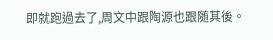即就跑過去了,周文中跟陶源也跟随其後。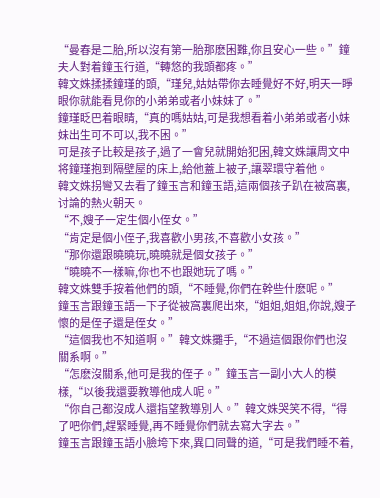“曼春是二胎,所以沒有第一胎那麽困難,你且安心一些。”鐘夫人對着鐘玉行道,“轉悠的我頭都疼。”
韓文姝揉揉鐘瑾的頭,“瑾兒,姑姑帶你去睡覺好不好,明天一睜眼你就能看見你的小弟弟或者小妹妹了。”
鐘瑾眨巴着眼睛,“真的嗎姑姑,可是我想看着小弟弟或者小妹妹出生可不可以,我不困。”
可是孩子比較是孩子,過了一會兒就開始犯困,韓文姝讓周文中将鐘瑾抱到隔壁屋的床上,給他蓋上被子,讓翠環守着他。
韓文姝拐彎又去看了鐘玉言和鐘玉語,這兩個孩子趴在被窩裏,讨論的熱火朝天。
“不,嫂子一定生個小侄女。”
“肯定是個小侄子,我喜歡小男孩,不喜歡小女孩。”
“那你還跟曉曉玩,曉曉就是個女孩子。”
“曉曉不一樣嘛,你也不也跟她玩了嗎。”
韓文姝雙手按着他們的頭,“不睡覺,你們在幹些什麽呢。”
鐘玉言跟鐘玉語一下子從被窩裏爬出來,“姐姐,姐姐,你說,嫂子懷的是侄子還是侄女。”
“這個我也不知道啊。”韓文姝攤手,“不過這個跟你們也沒關系啊。”
“怎麽沒關系,他可是我的侄子。”鐘玉言一副小大人的模樣,“以後我還要教導他成人呢。”
“你自己都沒成人還指望教導別人。”韓文姝哭笑不得,“得了吧你們,趕緊睡覺,再不睡覺你們就去寫大字去。”
鐘玉言跟鐘玉語小臉垮下來,異口同聲的道,“可是我們睡不着,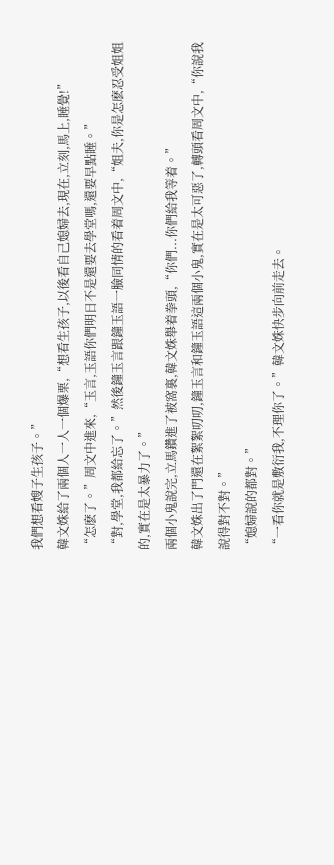我們想看嫂子生孩子。”
韓文姝給了兩個人一人一個爆栗,“想看生孩子,以後看自己媳婦去,現在,立刻,馬上,睡覺!”
“怎麽了。”周文中進來,“玉言,玉語你們明日不是還要去學堂嗎,還要早點睡。”
“對,學堂,我都給忘了。”然後鐘玉言跟鐘玉語一臉同情的看着周文中,“姐夫,你是怎麽忍受姐姐的,實在是太暴力了。”
兩個小鬼說完,立馬鑽進了被窩裏,韓文姝舉着拳頭,“你們...你們給我等着。”
韓文姝出了門還在絮絮叨叨,鐘玉言和鐘玉語這兩個小鬼,實在是太可惡了,轉頭看周文中,“你說我說得對不對。”
“媳婦說的都對。”
“一看你就是敷衍我,不理你了。”韓文姝快步向前走去。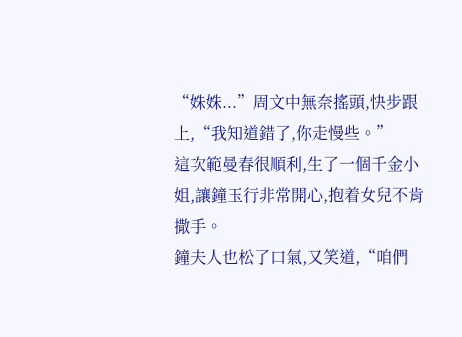“姝姝...”周文中無奈搖頭,快步跟上,“我知道錯了,你走慢些。”
這次範曼春很順利,生了一個千金小姐,讓鐘玉行非常開心,抱着女兒不肯撒手。
鐘夫人也松了口氣,又笑道,“咱們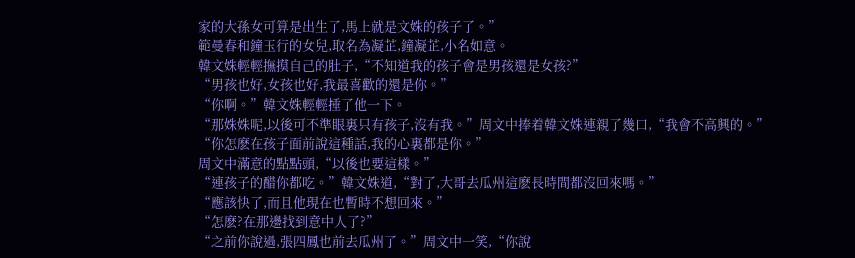家的大孫女可算是出生了,馬上就是文姝的孩子了。”
範曼春和鐘玉行的女兒,取名為凝芷,鐘凝芷,小名如意。
韓文姝輕輕撫摸自己的肚子,“不知道我的孩子會是男孩還是女孩?”
“男孩也好,女孩也好,我最喜歡的還是你。”
“你啊。”韓文姝輕輕捶了他一下。
“那姝姝呢,以後可不準眼裏只有孩子,沒有我。”周文中捧着韓文姝連親了幾口,“我會不高興的。”
“你怎麽在孩子面前說這種話,我的心裏都是你。”
周文中滿意的點點頭,“以後也要這樣。”
“連孩子的醋你都吃。”韓文姝道,“對了,大哥去瓜州這麽長時間都沒回來嗎。”
“應該快了,而且他現在也暫時不想回來。”
“怎麽?在那邊找到意中人了?”
“之前你說過,張四鳳也前去瓜州了。”周文中一笑,“你說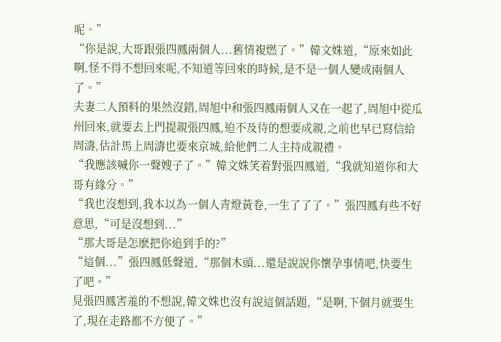呢。”
“你是說,大哥跟張四鳳兩個人...舊情複燃了。”韓文姝道,“原來如此啊,怪不得不想回來呢,不知道等回來的時候,是不是一個人變成兩個人了。”
夫妻二人預料的果然沒錯,周旭中和張四鳳兩個人又在一起了,周旭中從瓜州回來,就要去上門提親張四鳳,迫不及待的想要成親,之前也早已寫信給周濤,估計馬上周濤也要來京城,給他們二人主持成親禮。
“我應該喊你一聲嫂子了。”韓文姝笑着對張四鳳道,“我就知道你和大哥有緣分。”
“我也沒想到,我本以為一個人青燈黃卷,一生了了了。”張四鳳有些不好意思,“可是沒想到...”
“那大哥是怎麽把你追到手的?”
“這個...”張四鳳低聲道,“那個木頭...還是說說你懷孕事情吧,快要生了吧。”
見張四鳳害羞的不想說,韓文姝也沒有說這個話題,“是啊,下個月就要生了,現在走路都不方便了。”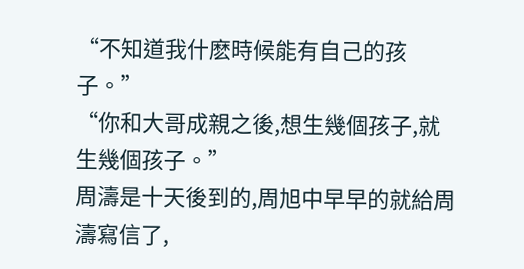“不知道我什麽時候能有自己的孩子。”
“你和大哥成親之後,想生幾個孩子,就生幾個孩子。”
周濤是十天後到的,周旭中早早的就給周濤寫信了,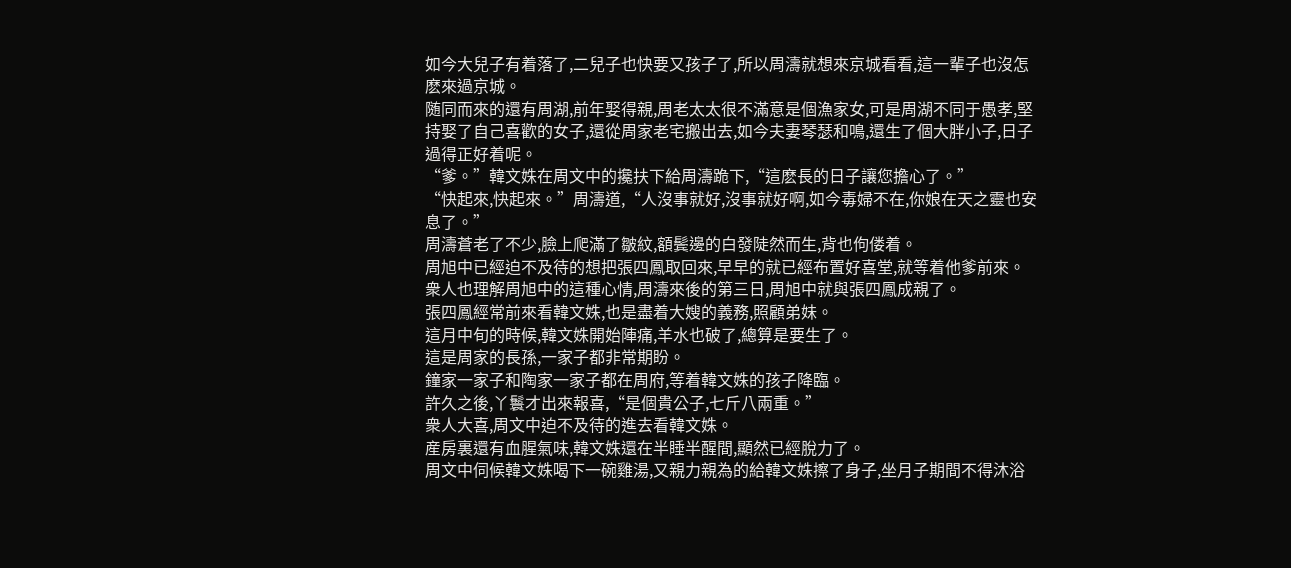如今大兒子有着落了,二兒子也快要又孩子了,所以周濤就想來京城看看,這一輩子也沒怎麽來過京城。
随同而來的還有周湖,前年娶得親,周老太太很不滿意是個漁家女,可是周湖不同于愚孝,堅持娶了自己喜歡的女子,還從周家老宅搬出去,如今夫妻琴瑟和鳴,還生了個大胖小子,日子過得正好着呢。
“爹。”韓文姝在周文中的攙扶下給周濤跪下,“這麽長的日子讓您擔心了。”
“快起來,快起來。”周濤道,“人沒事就好,沒事就好啊,如今毒婦不在,你娘在天之靈也安息了。”
周濤蒼老了不少,臉上爬滿了皺紋,額鬓邊的白發陡然而生,背也佝偻着。
周旭中已經迫不及待的想把張四鳳取回來,早早的就已經布置好喜堂,就等着他爹前來。
衆人也理解周旭中的這種心情,周濤來後的第三日,周旭中就與張四鳳成親了。
張四鳳經常前來看韓文姝,也是盡着大嫂的義務,照顧弟妹。
這月中旬的時候,韓文姝開始陣痛,羊水也破了,總算是要生了。
這是周家的長孫,一家子都非常期盼。
鐘家一家子和陶家一家子都在周府,等着韓文姝的孩子降臨。
許久之後,丫鬟才出來報喜,“是個貴公子,七斤八兩重。”
衆人大喜,周文中迫不及待的進去看韓文姝。
産房裏還有血腥氣味,韓文姝還在半睡半醒間,顯然已經脫力了。
周文中伺候韓文姝喝下一碗雞湯,又親力親為的給韓文姝擦了身子,坐月子期間不得沐浴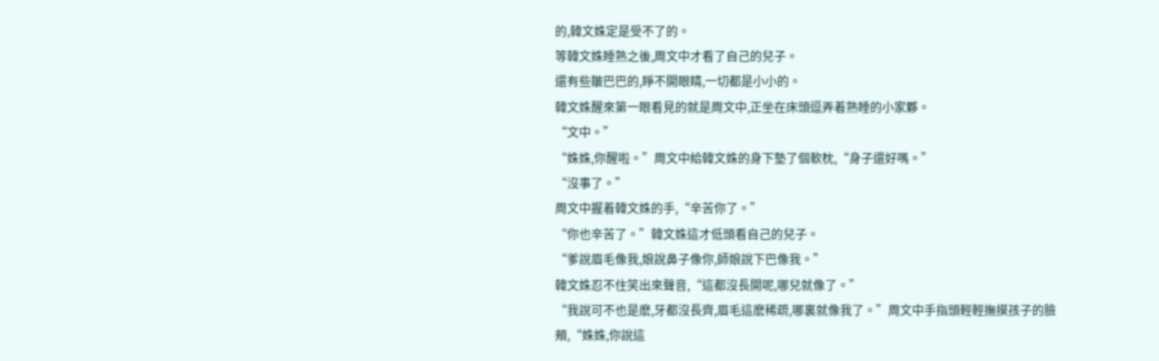的,韓文姝定是受不了的。
等韓文姝睡熟之後,周文中才看了自己的兒子。
還有些皺巴巴的,睜不開眼睛,一切都是小小的。
韓文姝醒來第一眼看見的就是周文中,正坐在床頭逗弄着熟睡的小家夥。
“文中。”
“姝姝,你醒啦。”周文中給韓文姝的身下墊了個軟枕,“身子還好嗎。”
“沒事了。”
周文中握着韓文姝的手,“辛苦你了。”
“你也辛苦了。”韓文姝這才低頭看自己的兒子。
“爹說眉毛像我,娘說鼻子像你,師娘說下巴像我。”
韓文姝忍不住笑出來聲音,“這都沒長開呢,哪兒就像了。”
“我說可不也是麽,牙都沒長齊,眉毛這麽稀疏,哪裏就像我了。”周文中手指頭輕輕撫摸孩子的臉頰,“姝姝,你說這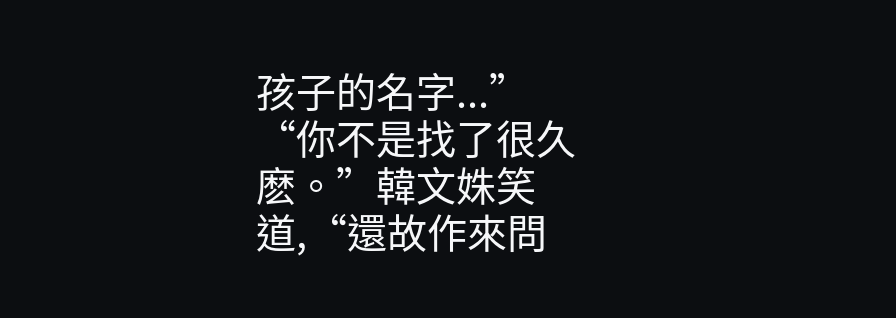孩子的名字...”
“你不是找了很久麽。”韓文姝笑道,“還故作來問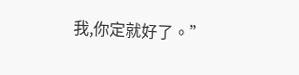我,你定就好了。”